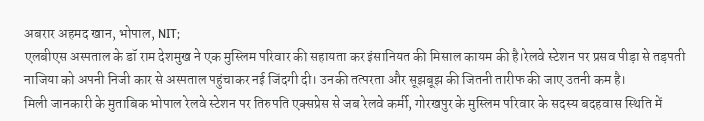अबरार अहमद खान, भोपाल, NIT;
एलबीएस अस्पताल के डॉ राम देशमुख ने एक मुस्लिम परिवार की सहायता कर इंसानियत की मिसाल कायम की है।रेलवे स्टेशन पर प्रसव पीड़ा से तड़पती नाजिया को अपनी निजी कार से अस्पताल पहुंचाकर नई जिंदगी दी। उनकी तत्परता और सूझबूझ की जितनी तारीफ की जाए उतनी कम है।
मिली जानकारी के मुताबिक भोपाल रेलवे स्टेशन पर तिरुपति एक्सप्रेस से जब रेलवे कर्मी, गोरखपुर के मुस्लिम परिवार के सदस्य बदहवास स्थिति में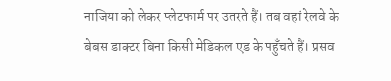नाजिया को लेकर प्लेटफार्म पर उतरते हैं। तब वहां रेलवे के बेबस डाक्टर बिना किसी मेडिकल एड के पहुँचते हैं। प्रसव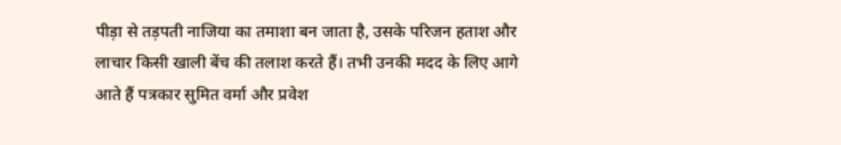पीड़ा से तड़पती नाजिया का तमाशा बन जाता है, उसके परिजन हताश और लाचार किसी खाली बेंच की तलाश करते हैं। तभी उनकी मदद के लिए आगे आते हैं पत्रकार सुमित वर्मा और प्रवेश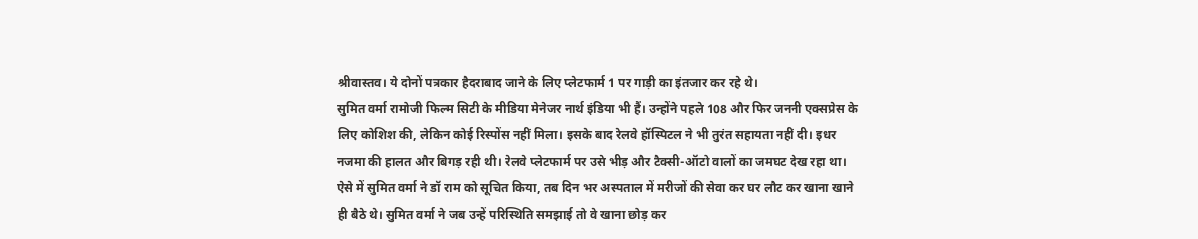श्रीवास्तव। ये दोनों पत्रकार हैदराबाद जाने के लिए प्लेटफार्म 1 पर गाड़ी का इंतजार कर रहे थे।
सुमित वर्मा रामोजी फिल्म सिटी के मीडिया मेनेजर नार्थ इंडिया भी हैं। उन्होंने पहले 108 और फिर जननी एक्सप्रेस के लिए कोशिश की, लेकिन कोई रिस्पोंस नहीं मिला। इसके बाद रेलवे हॉस्पिटल ने भी तुरंत सहायता नहीं दी। इधर नजमा की हालत और बिगड़ रही थी। रेलवे प्लेटफार्म पर उसे भीड़ और टैक्सी-ऑटो वालों का जमघट देख रहा था। ऐसे में सुमित वर्मा ने डॉ राम को सूचित किया, तब दिन भर अस्पताल में मरीजों की सेवा कर घर लौट कर खाना खाने ही बैठे थे। सुमित वर्मा ने जब उन्हें परिस्थिति समझाई तो वे खाना छोड़ कर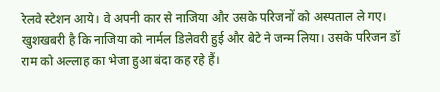रेलवे स्टेशन आये। वे अपनी कार से नाजिया और उसके परिजनों को अस्पताल ले गए। खुशखबरी है कि नाजिया को नार्मल डिलेवरी हुई और बेटे ने जन्म लिया। उसके परिजन डॉ राम को अल्लाह का भेजा हुआ बंदा कह रहे हैं।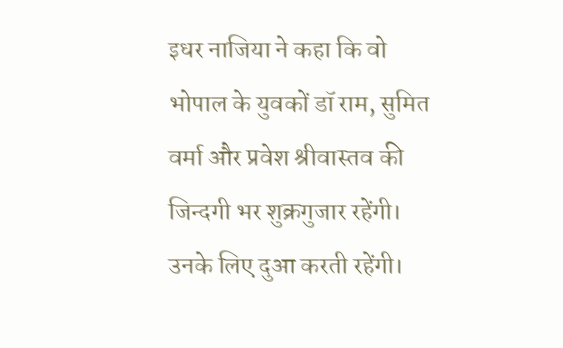इधर नाजिया ने कहा कि वो भोपाल के युवकों डॉ राम, सुमित वर्मा और प्रवेश श्रीवास्तव की जिन्दगी भर शुक्रगुजार रहेंगी। उनके लिए दुआ करती रहेंगी।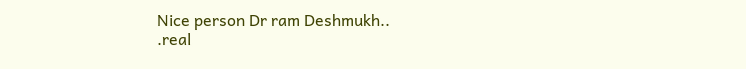Nice person Dr ram Deshmukh..
.real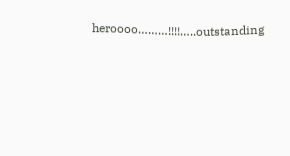heroooo………!!!!…..outstanding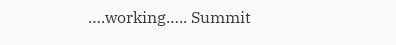….working….. Summit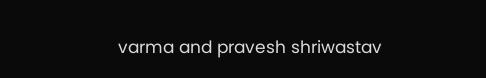varma and pravesh shriwastav